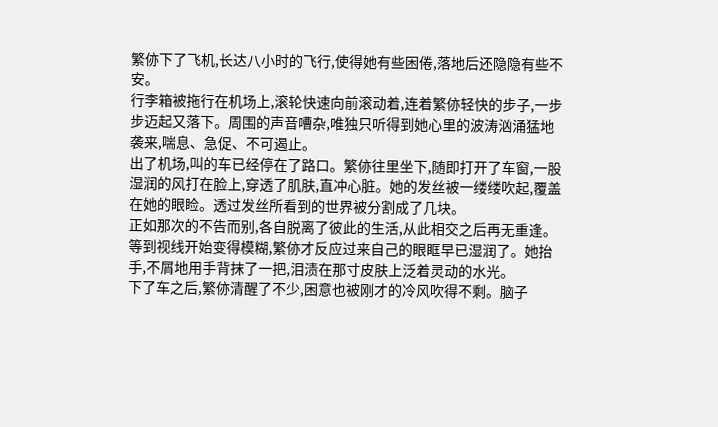繁㑊下了飞机,长达八小时的飞行,使得她有些困倦,落地后还隐隐有些不安。
行李箱被拖行在机场上,滚轮快速向前滚动着,连着繁㑊轻快的步子,一步步迈起又落下。周围的声音嘈杂,唯独只听得到她心里的波涛汹涌猛地袭来,喘息、急促、不可遏止。
出了机场,叫的车已经停在了路口。繁㑊往里坐下,随即打开了车窗,一股湿润的风打在脸上,穿透了肌肤,直冲心脏。她的发丝被一缕缕吹起,覆盖在她的眼睑。透过发丝所看到的世界被分割成了几块。
正如那次的不告而别,各自脱离了彼此的生活,从此相交之后再无重逢。
等到视线开始变得模糊,繁㑊才反应过来自己的眼眶早已湿润了。她抬手,不屑地用手背抹了一把,泪渍在那寸皮肤上泛着灵动的水光。
下了车之后,繁㑊清醒了不少,困意也被刚才的冷风吹得不剩。脑子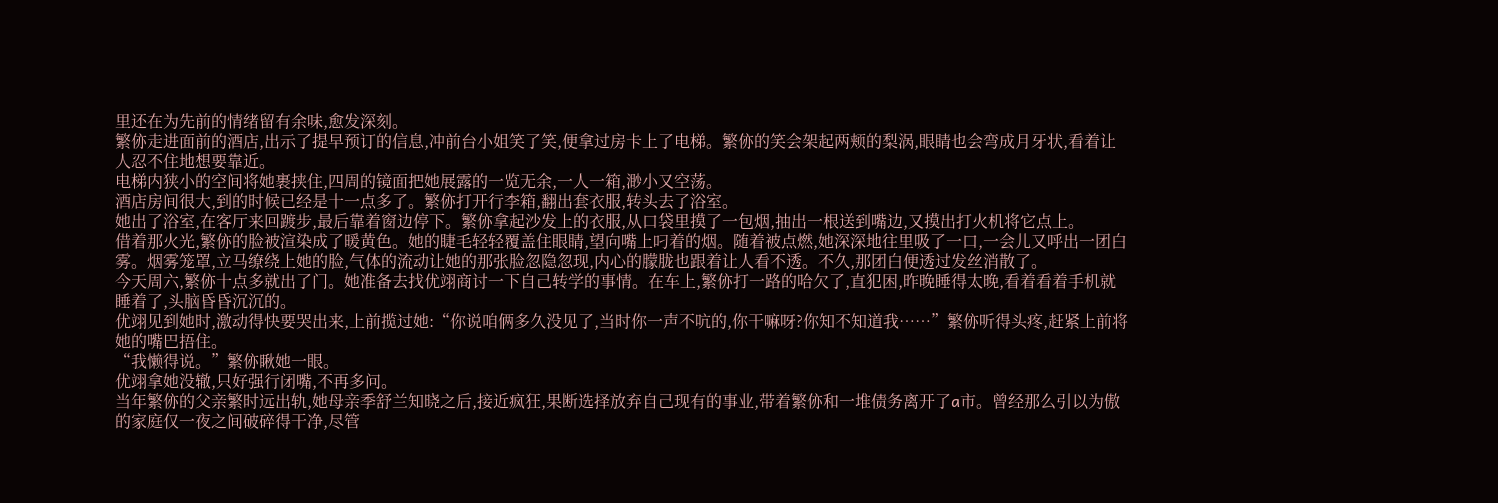里还在为先前的情绪留有余味,愈发深刻。
繁㑊走进面前的酒店,出示了提早预订的信息,冲前台小姐笑了笑,便拿过房卡上了电梯。繁㑊的笑会架起两颊的梨涡,眼睛也会弯成月牙状,看着让人忍不住地想要靠近。
电梯内狭小的空间将她裹挟住,四周的镜面把她展露的一览无余,一人一箱,渺小又空荡。
酒店房间很大,到的时候已经是十一点多了。繁㑊打开行李箱,翻出套衣服,转头去了浴室。
她出了浴室,在客厅来回踱步,最后靠着窗边停下。繁㑊拿起沙发上的衣服,从口袋里摸了一包烟,抽出一根送到嘴边,又摸出打火机将它点上。
借着那火光,繁㑊的脸被渲染成了暖黄色。她的睫毛轻轻覆盖住眼睛,望向嘴上叼着的烟。随着被点燃,她深深地往里吸了一口,一会儿又呼出一团白雾。烟雾笼罩,立马缭绕上她的脸,气体的流动让她的那张脸忽隐忽现,内心的朦胧也跟着让人看不透。不久,那团白便透过发丝消散了。
今天周六,繁㑊十点多就出了门。她准备去找优翊商讨一下自己转学的事情。在车上,繁㑊打一路的哈欠了,直犯困,昨晚睡得太晚,看着看着手机就睡着了,头脑昏昏沉沉的。
优翊见到她时,激动得快要哭出来,上前揽过她:“你说咱俩多久没见了,当时你一声不吭的,你干嘛呀?你知不知道我……”繁㑊听得头疼,赶紧上前将她的嘴巴捂住。
“我懒得说。”繁㑊瞅她一眼。
优翊拿她没辙,只好强行闭嘴,不再多问。
当年繁㑊的父亲繁时远出轨,她母亲季舒兰知晓之后,接近疯狂,果断选择放弃自己现有的事业,带着繁㑊和一堆债务离开了a市。曾经那么引以为傲的家庭仅一夜之间破碎得干净,尽管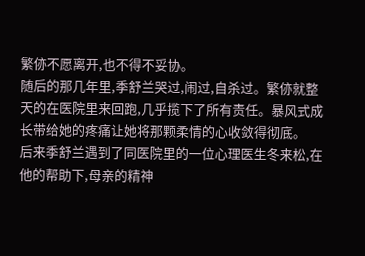繁㑊不愿离开,也不得不妥协。
随后的那几年里,季舒兰哭过,闹过,自杀过。繁㑊就整天的在医院里来回跑,几乎揽下了所有责任。暴风式成长带给她的疼痛让她将那颗柔情的心收敛得彻底。
后来季舒兰遇到了同医院里的一位心理医生冬来松,在他的帮助下,母亲的精神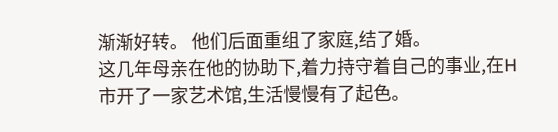渐渐好转。 他们后面重组了家庭,结了婚。
这几年母亲在他的协助下,着力持守着自己的事业,在H市开了一家艺术馆,生活慢慢有了起色。